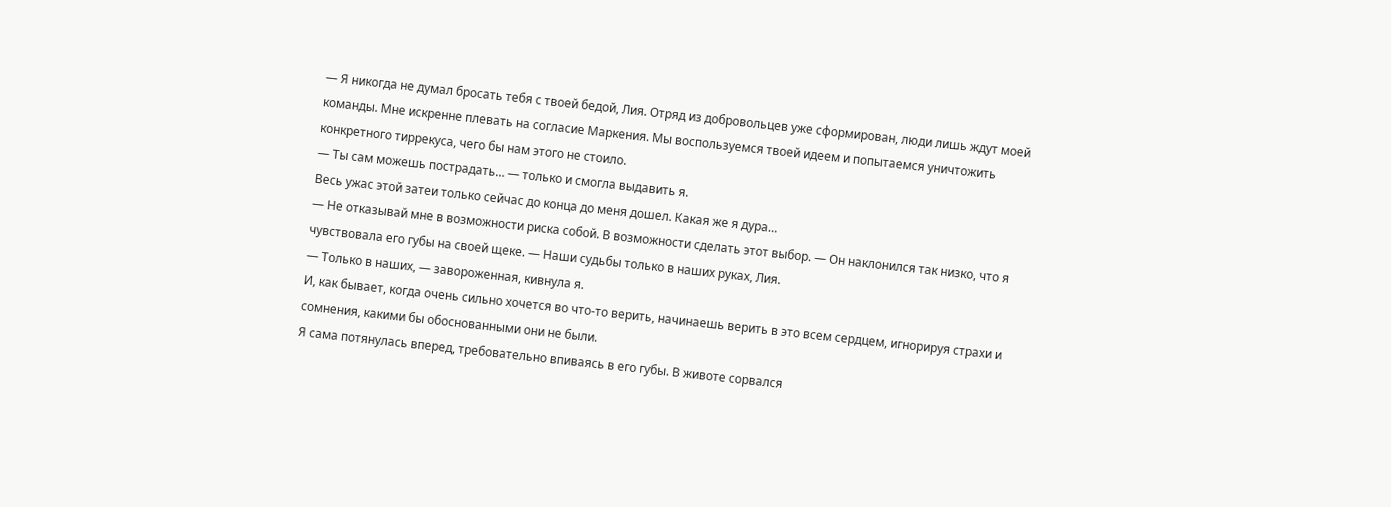— Я никогда не думал бросать тебя с твоей бедой, Лия. Отряд из добровольцев уже сформирован, люди лишь ждут моей команды. Мне искренне плевать на согласие Маркения. Мы воспользуемся твоей идеем и попытаемся уничтожить конкретного тиррекуса, чего бы нам этого не стоило.
— Ты сам можешь пострадать… — только и смогла выдавить я.
Весь ужас этой затеи только сейчас до конца до меня дошел. Какая же я дура…
— Не отказывай мне в возможности риска собой. В возможности сделать этот выбор. — Он наклонился так низко, что я чувствовала его губы на своей щеке. — Наши судьбы только в наших руках, Лия.
— Только в наших, — завороженная, кивнула я.
И, как бывает, когда очень сильно хочется во что-то верить, начинаешь верить в это всем сердцем, игнорируя страхи и сомнения, какими бы обоснованными они не были.
Я сама потянулась вперед, требовательно впиваясь в его губы. В животе сорвался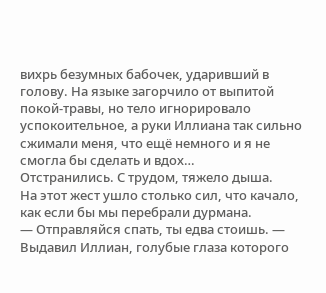вихрь безумных бабочек, ударивший в голову. На языке загорчило от выпитой покой-травы, но тело игнорировало успокоительное, а руки Иллиана так сильно сжимали меня, что ещё немного и я не смогла бы сделать и вдох…
Отстранились. С трудом, тяжело дыша.
На этот жест ушло столько сил, что качало, как если бы мы перебрали дурмана.
— Отправляйся спать, ты едва стоишь. — Выдавил Иллиан, голубые глаза которого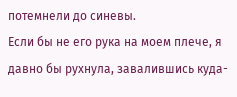потемнели до синевы.
Если бы не его рука на моем плече, я давно бы рухнула, завалившись куда-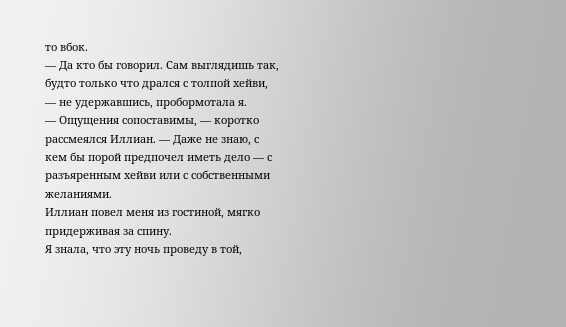то вбок.
— Да кто бы говорил. Сам выглядишь так, будто только что дрался с толпой хейви, — не удержавшись, пробормотала я.
— Ощущения сопоставимы, — коротко рассмеялся Иллиан. — Даже не знаю, с кем бы порой предпочел иметь дело — с разъяренным хейви или с собственными желаниями.
Иллиан повел меня из гостиной, мягко придерживая за спину.
Я знала, что эту ночь проведу в той,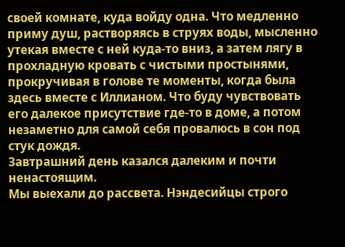своей комнате, куда войду одна. Что медленно приму душ, растворяясь в струях воды, мысленно утекая вместе с ней куда-то вниз, а затем лягу в прохладную кровать с чистыми простынями, прокручивая в голове те моменты, когда была здесь вместе с Иллианом. Что буду чувствовать его далекое присутствие где-то в доме, а потом незаметно для самой себя провалюсь в сон под стук дождя.
Завтрашний день казался далеким и почти ненастоящим.
Мы выехали до рассвета. Нэндесийцы строго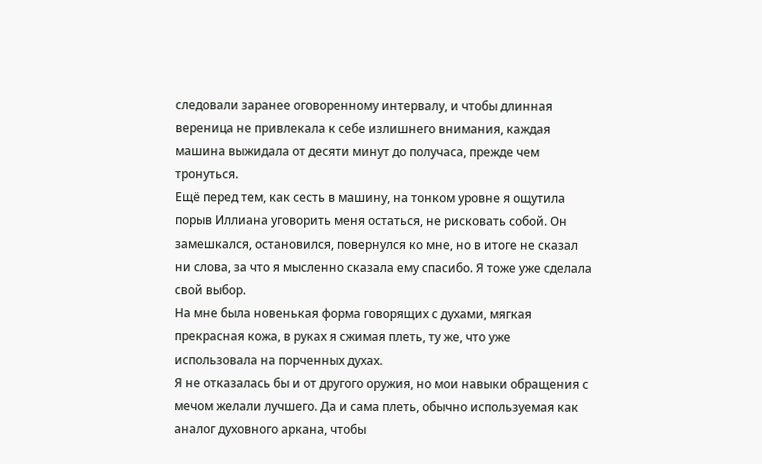следовали заранее оговоренному интервалу, и чтобы длинная вереница не привлекала к себе излишнего внимания, каждая машина выжидала от десяти минут до получаса, прежде чем тронуться.
Ещё перед тем, как сесть в машину, на тонком уровне я ощутила порыв Иллиана уговорить меня остаться, не рисковать собой. Он замешкался, остановился, повернулся ко мне, но в итоге не сказал ни слова, за что я мысленно сказала ему спасибо. Я тоже уже сделала свой выбор.
На мне была новенькая форма говорящих с духами, мягкая прекрасная кожа, в руках я сжимая плеть, ту же, что уже использовала на порченных духах.
Я не отказалась бы и от другого оружия, но мои навыки обращения с мечом желали лучшего. Да и сама плеть, обычно используемая как аналог духовного аркана, чтобы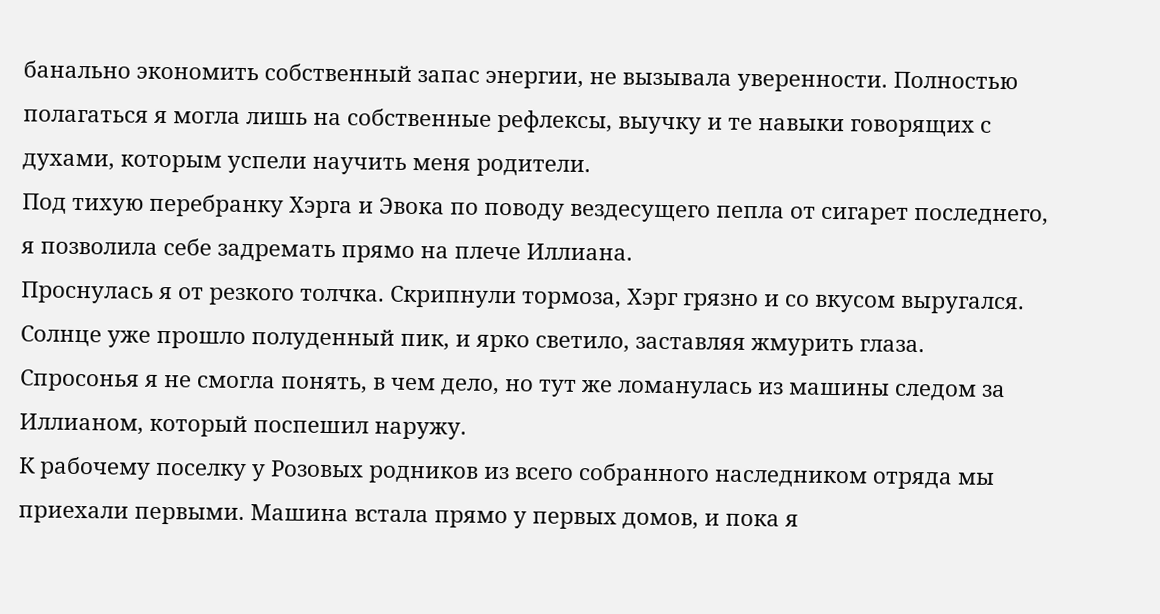банально экономить собственный запас энергии, не вызывала уверенности. Полностью полагаться я могла лишь на собственные рефлексы, выучку и те навыки говорящих с духами, которым успели научить меня родители.
Под тихую перебранку Хэрга и Эвока по поводу вездесущего пепла от сигарет последнего, я позволила себе задремать прямо на плече Иллиана.
Проснулась я от резкого толчка. Скрипнули тормоза, Хэрг грязно и со вкусом выругался.
Солнце уже прошло полуденный пик, и ярко светило, заставляя жмурить глаза. Спросонья я не смогла понять, в чем дело, но тут же ломанулась из машины следом за Иллианом, который поспешил наружу.
К рабочему поселку у Розовых родников из всего собранного наследником отряда мы приехали первыми. Машина встала прямо у первых домов, и пока я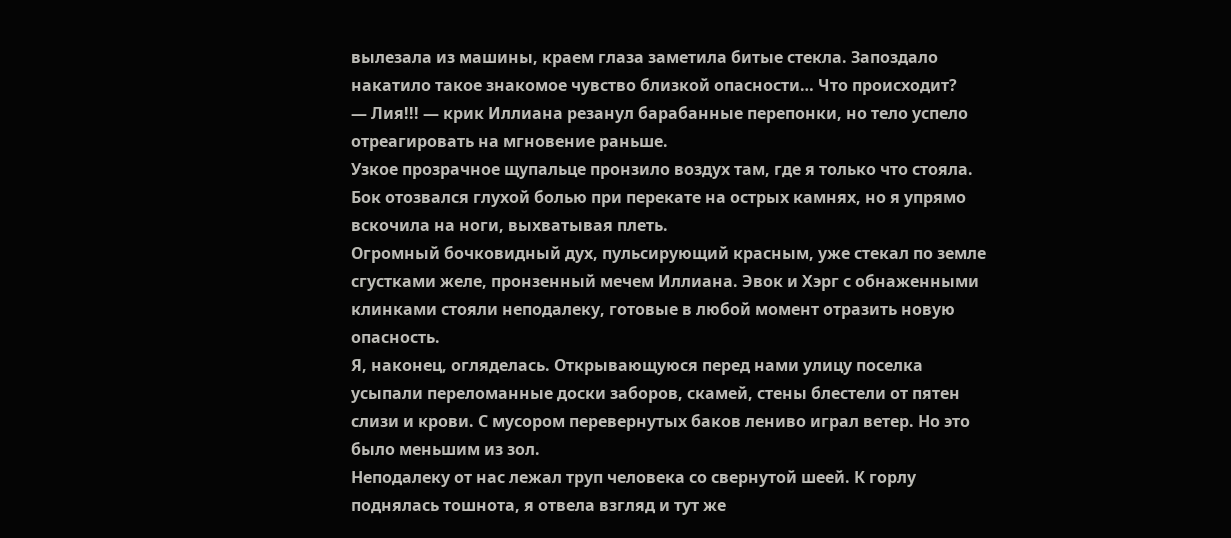вылезала из машины, краем глаза заметила битые стекла. Запоздало накатило такое знакомое чувство близкой опасности… Что происходит?
— Лия!!! — крик Иллиана резанул барабанные перепонки, но тело успело отреагировать на мгновение раньше.
Узкое прозрачное щупальце пронзило воздух там, где я только что стояла. Бок отозвался глухой болью при перекате на острых камнях, но я упрямо вскочила на ноги, выхватывая плеть.
Огромный бочковидный дух, пульсирующий красным, уже стекал по земле сгустками желе, пронзенный мечем Иллиана. Эвок и Хэрг с обнаженными клинками стояли неподалеку, готовые в любой момент отразить новую опасность.
Я, наконец, огляделась. Открывающуюся перед нами улицу поселка усыпали переломанные доски заборов, скамей, стены блестели от пятен слизи и крови. С мусором перевернутых баков лениво играл ветер. Но это было меньшим из зол.
Неподалеку от нас лежал труп человека со свернутой шеей. К горлу поднялась тошнота, я отвела взгляд и тут же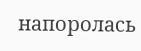напоролась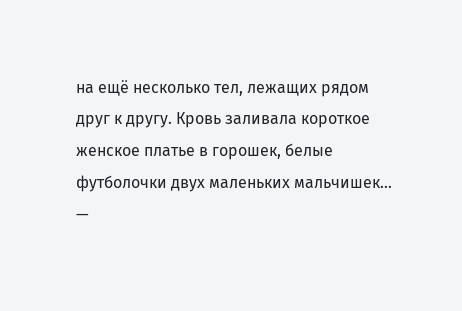на ещё несколько тел, лежащих рядом друг к другу. Кровь заливала короткое женское платье в горошек, белые футболочки двух маленьких мальчишек…
—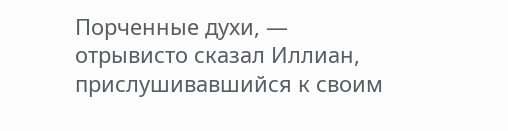Порченные духи, — отрывисто сказал Иллиан, прислушивавшийся к своим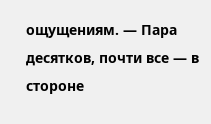ощущениям. — Пара десятков, почти все — в стороне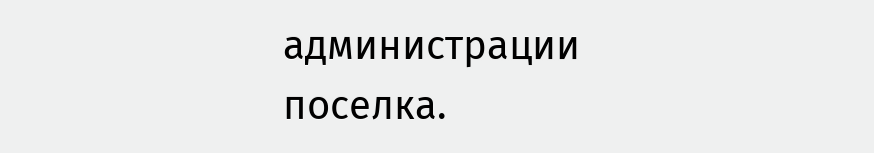администрации поселка.